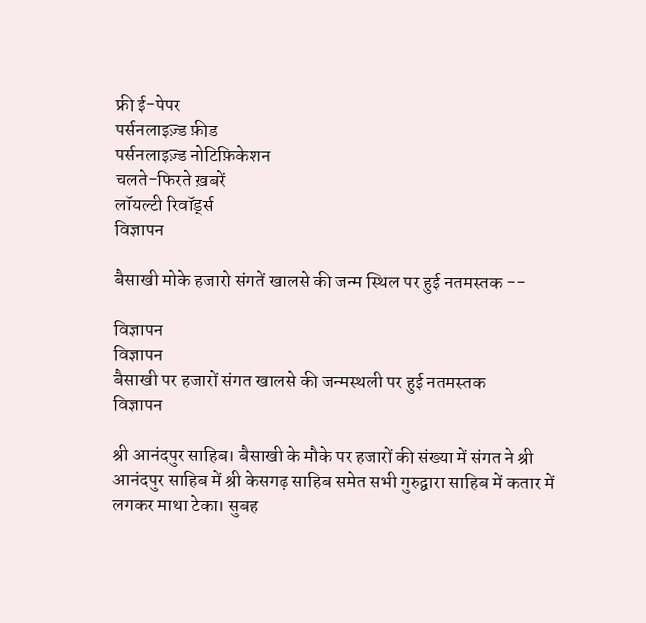फ्री ई-पेपर
पर्सनलाइज़्ड फ़ीड
पर्सनलाइज़्ड नोटिफ़िकेशन
चलते-फिरते ख़बरें
लॉयल्टी रिवॉर्ड्स
विज्ञापन

बैसाखी मोके हजारो संगतें खालसे की जन्म स्थिल पर हुई नतमस्तक --

विज्ञापन
विज्ञापन
बैसाखी पर हजारों संगत खालसे की जन्मस्थली पर हुई नतमस्तक
विज्ञापन

श्री आनंदपुर साहिब। बैसाखी के मौके पर हजारों की संख्या में संगत ने श्री आनंदपुर साहिब में श्री केसगढ़ साहिब समेत सभी गुरुद्वारा साहिब में कतार में लगकर माथा टेका। सुबह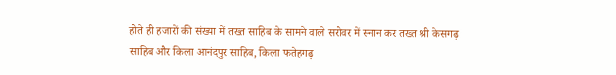होते ही हजारों की संख्या में तख्त साहिब के सामने वाले सरोवर में स्नान कर तख्त श्री केसगढ़ साहिब और किला आनंदपुर साहिब, किला फतेहगढ़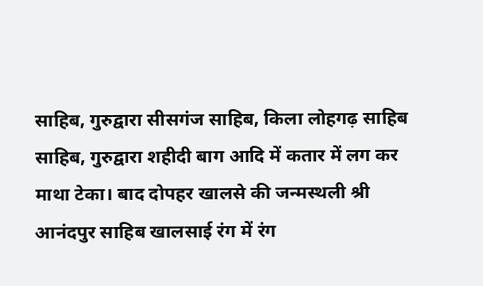साहिब, गुरुद्वारा सीसगंज साहिब, किला लोहगढ़ साहिब साहिब, गुरुद्वारा शहीदी बाग आदि में कतार में लग कर माथा टेका। बाद दोपहर खालसे की जन्मस्थली श्री आनंदपुर साहिब खालसाई रंग में रंग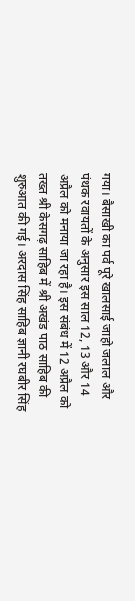गया। बैसाखी का पर्व पूरे खालसाई जाहो जलाल और पंथक रवायतों के अनुसार इस साल 12, 13 और 14 अप्रैल को मनाया जा रहा है। इस संबंध में 12 अप्रैल को तख्त श्री केसगढ़ साहिब में श्री अखंड पाठ साहिब की शुरुआत की गई। अरदास सिंह साहिब ज्ञानी रघबीर सिंह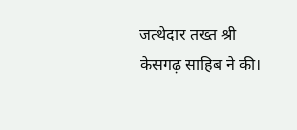जत्थेदार तख्त श्री केसगढ़ साहिब ने की।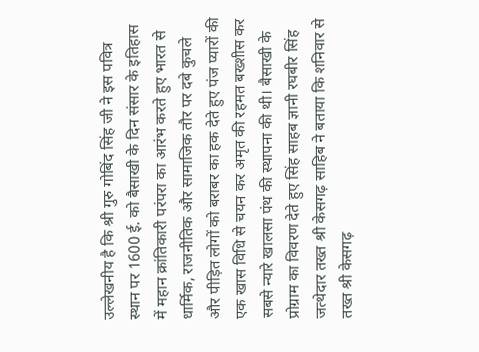उल्लेखनीय है कि श्री गुरु गोबिंद सिंह जी ने इस पवित्र स्थान पर 1600 ई. को बैसाखी के दिन संसार के इतिहास में महान क्रांतिकारी परंपरा का आरंभ करते हुए भारत से धार्मिक, राजनीतिक और सामाजिक तौर पर दबे कुचले और पीड़ित लोगों को बराबर का हक देते हुए पंज प्यारों की एक खास विधि से चयन कर अमृत की रहमत बख्शीस कर सबसे न्यारे खालसा पंथ की स्थापना की थी। बैसाखी के प्रोग्राम का विवरण देते हुए सिंह साहब ज्ञानी रघबीर सिंह जत्थेदार तख्त श्री केसगढ़ साहिब ने बताया कि शनिवार से तख्त श्री केसगढ़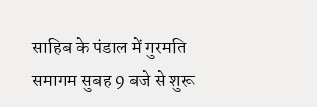साहिब के पंडाल में गुरमति समागम सुबह 9 बजे से शुरू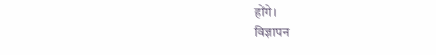होंगे।
विज्ञापन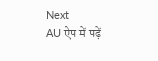Next
AU ऐप में पढ़ें